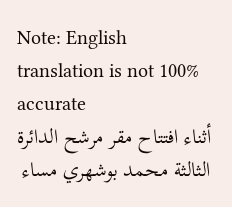Note: English translation is not 100% accurate
أثناء افتتاح مقر مرشح الدائرة الثالثة محمد بوشهري مساء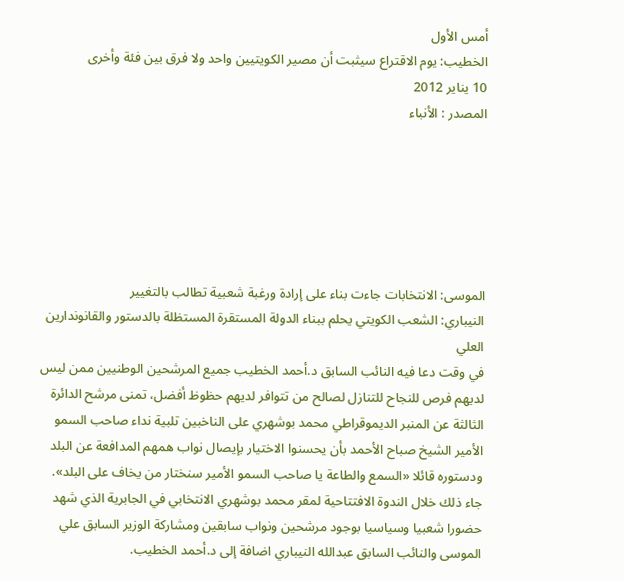أمس الأول
الخطيب: يوم الاقتراع سيثبت أن مصير الكويتيين واحد ولا فرق بين فئة وأخرى
10 يناير 2012
المصدر : الأنباء






الموسى: الانتخابات جاءت بناء على إرادة ورغبة شعبية تطالب بالتغيير
النيباري: الشعب الكويتي يحلم ببناء الدولة المستقرة المستظلة بالدستور والقانوندارين العلي
في وقت دعا فيه النائب السابق د.أحمد الخطيب جميع المرشحين الوطنيين ممن ليس لديهم فرص للنجاح للتنازل لصالح من تتوافر لديهم حظوظ أفضل، تمنى مرشح الدائرة الثالثة عن المنبر الديموقراطي محمد بوشهري على الناخبين تلبية نداء صاحب السمو الأمير الشيخ صباح الأحمد بأن يحسنوا الاختيار بإيصال نواب همهم المدافعة عن البلد ودستوره قائلا «السمع والطاعة يا صاحب السمو الأمير سنختار من يخاف على البلد».
جاء ذلك خلال الندوة الافتتاحية لمقر محمد بوشهري الانتخابي في الجابرية الذي شهد حضورا شعبيا وسياسيا بوجود مرشحين ونواب سابقين ومشاركة الوزير السابق علي الموسى والنائب السابق عبدالله النيباري اضافة إلى د.أحمد الخطيب.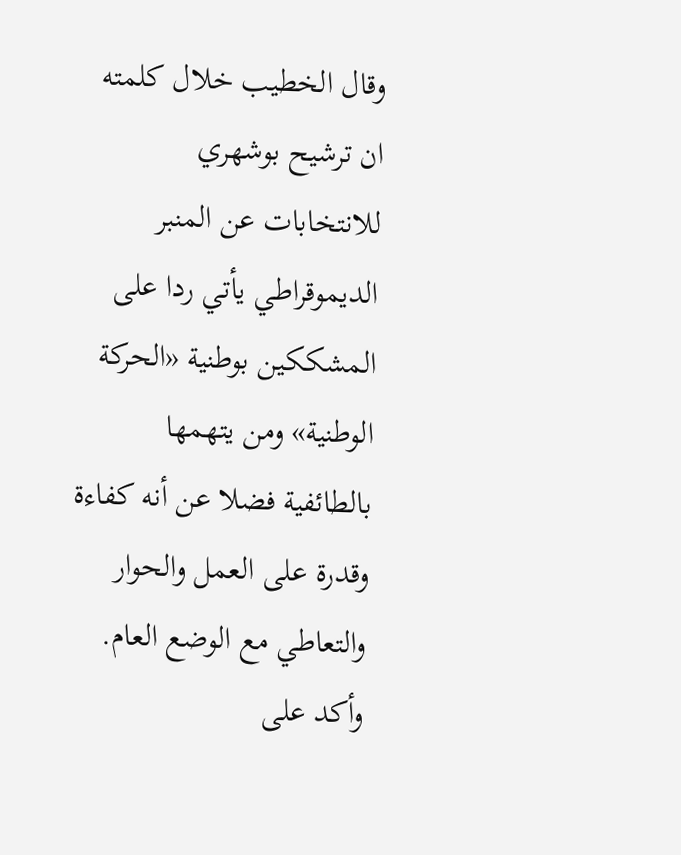وقال الخطيب خلال كلمته ان ترشيح بوشهري للانتخابات عن المنبر الديموقراطي يأتي ردا على المشككين بوطنية «الحركة الوطنية» ومن يتهمها بالطائفية فضلا عن أنه كفاءة وقدرة على العمل والحوار والتعاطي مع الوضع العام.
وأكد على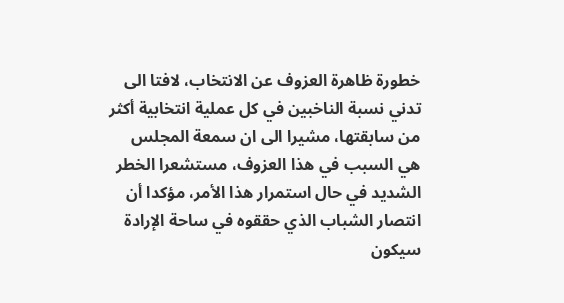خطورة ظاهرة العزوف عن الانتخاب، لافتا الى تدني نسبة الناخبين في كل عملية انتخابية أكثر من سابقتها، مشيرا الى ان سمعة المجلس هي السبب في هذا العزوف، مستشعرا الخطر الشديد في حال استمرار هذا الأمر، مؤكدا أن انتصار الشباب الذي حققوه في ساحة الإرادة سيكون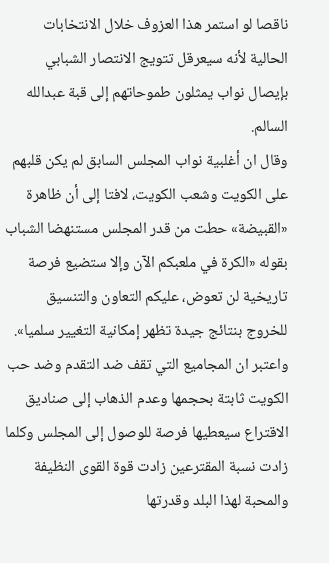ناقصا لو استمر هذا العزوف خلال الانتخابات الحالية لأنه سيعرقل تتويج الانتصار الشبابي بإيصال نواب يمثلون طموحاتهم إلى قبة عبدالله السالم.
وقال ان أغلبية نواب المجلس السابق لم يكن قلبهم على الكويت وشعب الكويت، لافتا إلى أن ظاهرة «القبيضة» حطت من قدر المجلس مستنهضا الشباب بقوله «الكرة في ملعبكم الآن وإلا ستضيع فرصة تاريخية لن تعوض، عليكم التعاون والتنسيق للخروج بنتائج جيدة تظهر إمكانية التغيير سلميا».
واعتبر ان المجاميع التي تقف ضد التقدم وضد حب الكويت ثابتة بحجمها وعدم الذهاب إلى صناديق الاقتراع سيعطيها فرصة للوصول إلى المجلس وكلما زادت نسبة المقترعين زادت قوة القوى النظيفة والمحبة لهذا البلد وقدرتها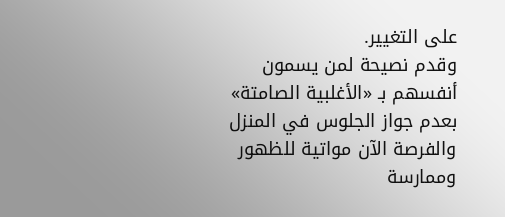على التغيير.
وقدم نصيحة لمن يسمون أنفسهم بـ «الأغلبية الصامتة» بعدم جواز الجلوس في المنزل والفرصة الآن مواتية للظهور وممارسة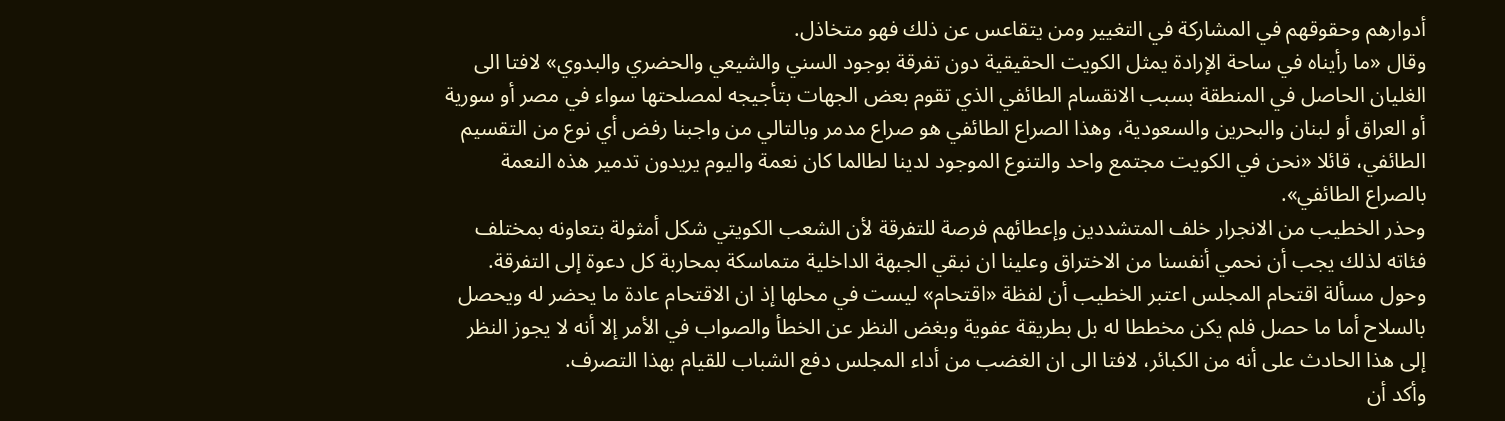أدوارهم وحقوقهم في المشاركة في التغيير ومن يتقاعس عن ذلك فهو متخاذل.
وقال «ما رأيناه في ساحة الإرادة يمثل الكويت الحقيقية دون تفرقة بوجود السني والشيعي والحضري والبدوي» لافتا الى الغليان الحاصل في المنطقة بسبب الانقسام الطائفي الذي تقوم بعض الجهات بتأجيجه لمصلحتها سواء في مصر أو سورية أو العراق أو لبنان والبحرين والسعودية، وهذا الصراع الطائفي هو صراع مدمر وبالتالي من واجبنا رفض أي نوع من التقسيم الطائفي، قائلا «نحن في الكويت مجتمع واحد والتنوع الموجود لدينا لطالما كان نعمة واليوم يريدون تدمير هذه النعمة بالصراع الطائفي».
وحذر الخطيب من الانجرار خلف المتشددين وإعطائهم فرصة للتفرقة لأن الشعب الكويتي شكل أمثولة بتعاونه بمختلف فئاته لذلك يجب أن نحمي أنفسنا من الاختراق وعلينا ان نبقي الجبهة الداخلية متماسكة بمحاربة كل دعوة إلى التفرقة.
وحول مسألة اقتحام المجلس اعتبر الخطيب أن لفظة «اقتحام» ليست في محلها إذ ان الاقتحام عادة ما يحضر له ويحصل بالسلاح أما ما حصل فلم يكن مخططا له بل بطريقة عفوية وبغض النظر عن الخطأ والصواب في الأمر إلا أنه لا يجوز النظر إلى هذا الحادث على أنه من الكبائر، لافتا الى ان الغضب من أداء المجلس دفع الشباب للقيام بهذا التصرف.
وأكد أن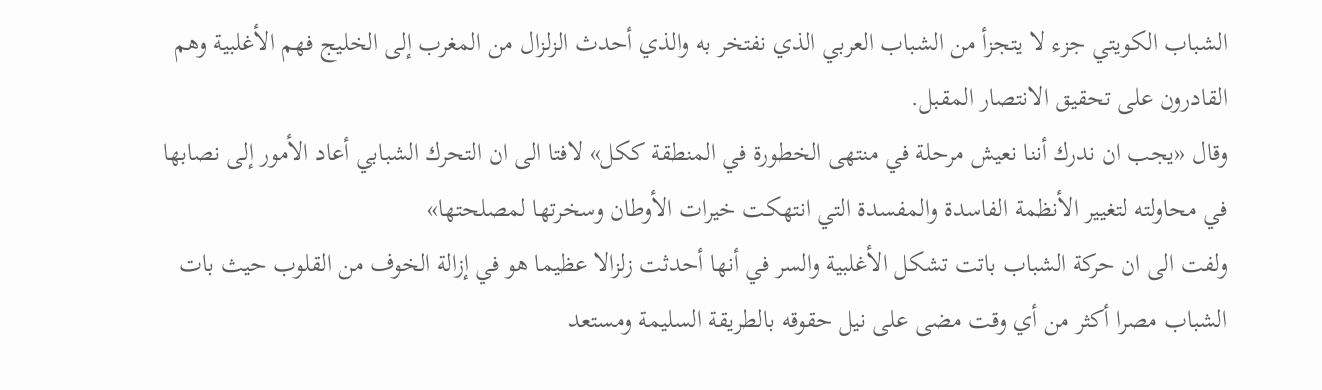الشباب الكويتي جزء لا يتجزأ من الشباب العربي الذي نفتخر به والذي أحدث الزلزال من المغرب إلى الخليج فهم الأغلبية وهم القادرون على تحقيق الانتصار المقبل.
وقال «يجب ان ندرك أننا نعيش مرحلة في منتهى الخطورة في المنطقة ككل» لافتا الى ان التحرك الشبابي أعاد الأمور إلى نصابها في محاولته لتغيير الأنظمة الفاسدة والمفسدة التي انتهكت خيرات الأوطان وسخرتها لمصلحتها»
ولفت الى ان حركة الشباب باتت تشكل الأغلبية والسر في أنها أحدثت زلزالا عظيما هو في إزالة الخوف من القلوب حيث بات الشباب مصرا أكثر من أي وقت مضى على نيل حقوقه بالطريقة السليمة ومستعد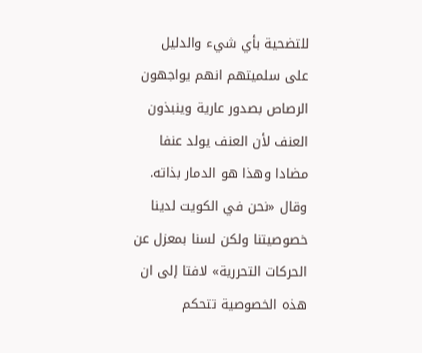للتضحية بأي شيء والدليل على سلميتهم انهم يواجهون الرصاص بصدور عارية وينبذون العنف لأن العنف يولد عنفا مضادا وهذا هو الدمار بذاته.
وقال «نحن في الكويت لدينا خصوصيتنا ولكن لسنا بمعزل عن الحركات التحررية» لافتا إلى ان هذه الخصوصية تتحكم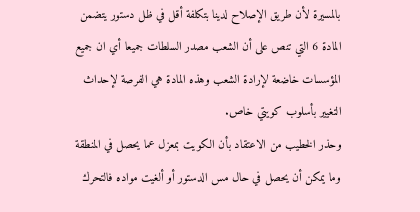بالمسيرة لأن طريق الإصلاح لدينا بتكلفة أقل في ظل دستور يتضمن المادة 6 التي تنص على أن الشعب مصدر السلطات جميعا أي ان جميع المؤسسات خاضعة لإرادة الشعب وهذه المادة هي الفرصة لإحداث التغيير بأسلوب كويتي خاص.
وحذر الخطيب من الاعتقاد بأن الكويت بمعزل عما يحصل في المنطقة وما يمكن أن يحصل في حال مس الدستور أو ألغيت مواده فالتحرك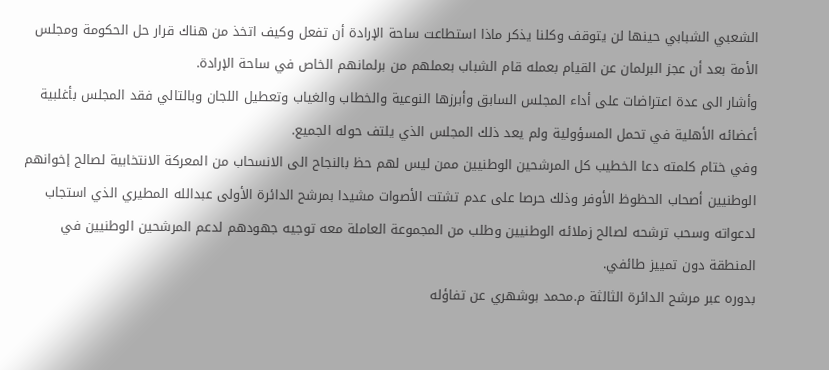الشعبي الشبابي حينها لن يتوقف وكلنا يذكر ماذا استطاعت ساحة الإرادة أن تفعل وكيف اتخذ من هناك قرار حل الحكومة ومجلس الأمة بعد أن عجز البرلمان عن القيام بعمله قام الشباب بعملهم من برلمانهم الخاص في ساحة الإرادة.
وأشار الى عدة اعتراضات على أداء المجلس السابق وأبرزها النوعية والخطاب والغياب وتعطيل اللجان وبالتالي فقد المجلس بأغلبية أعضائه الأهلية في تحمل المسؤولية ولم يعد ذلك المجلس الذي يلتف حوله الجميع.
وفي ختام كلمته دعا الخطيب كل المرشحين الوطنيين ممن ليس لهم حظ بالنجاح الى الانسحاب من المعركة الانتخابية لصالح إخوانهم الوطنيين أصحاب الحظوظ الأوفر وذلك حرصا على عدم تشتت الأصوات مشيدا بمرشح الدائرة الأولى عبدالله المطيري الذي استجاب لدعواته وسحب ترشحه لصالح زملائه الوطنيين وطلب من المجموعة العاملة معه توجيه جهودهم لدعم المرشحين الوطنيين في المنطقة دون تمييز طائفي.
بدوره عبر مرشح الدائرة الثالثة م.محمد بوشهري عن تفاؤله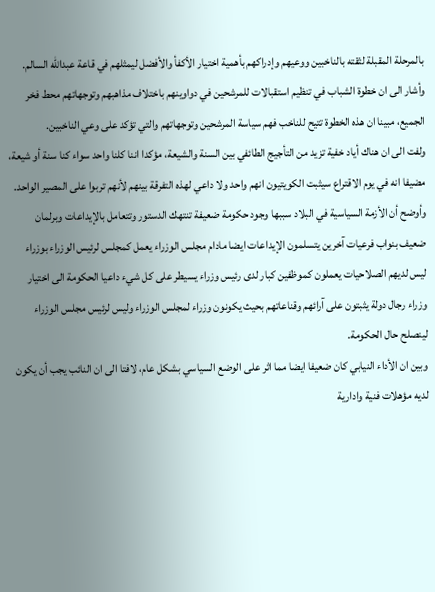بالمرحلة المقبلة لثقته بالناخبين ووعيهم وإدراكهم بأهمية اختيار الأكفأ والأفضل ليمثلهم في قاعة عبدالله السالم.
وأشار الى ان خطوة الشباب في تنظيم استقبالات للمرشحين في دواوينهم باختلاف مذاهبهم وتوجهاتهم محط فخر الجميع، مبينا ان هذه الخطوة تتيح للناخب فهم سياسة المرشحين وتوجهاتهم والتي تؤكد على وعي الناخبين.
ولفت الى ان هناك أياد خفية تزيد من التأجيج الطائفي بين السنة والشيعة، مؤكدا اننا كلنا واحد سواء كنا سنة أو شيعة، مضيفا انه في يوم الاقتراع سيثبت الكويتيون انهم واحد ولا داعي لهذه التفرقة بينهم لأنهم تربوا على المصير الواحد.
وأوضح أن الأزمة السياسية في البلاد سببها وجود حكومة ضعيفة تنتهك الدستور وتتعامل بالإيداعات وبرلمان ضعيف بنواب فرعيات آخرين يتسلمون الإيداعات ايضا مادام مجلس الوزراء يعمل كمجلس لرئيس الوزراء بوزراء ليس لديهم الصلاحيات يعملون كموظفين كبار لدى رئيس وزراء يسيطر على كل شيء داعيا الحكومة الى اختيار وزراء رجال دولة يثبتون على آرائهم وقناعاتهم بحيث يكونون وزراء لمجلس الوزراء وليس لرئيس مجلس الوزراء لينصلح حال الحكومة.
وبين ان الأداء النيابي كان ضعيفا ايضا مما اثر على الوضع السياسي بشكل عام، لافتا الى ان النائب يجب أن يكون لديه مؤهلات فنية وادارية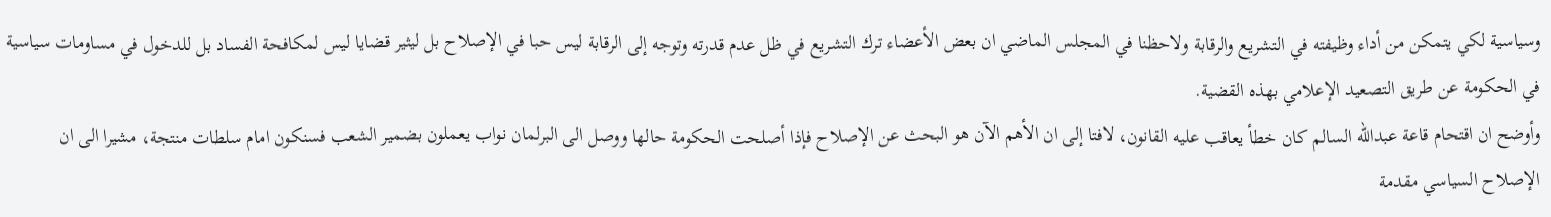وسياسية لكي يتمكن من أداء وظيفته في التشريع والرقابة ولاحظنا في المجلس الماضي ان بعض الأعضاء ترك التشريع في ظل عدم قدرته وتوجه إلى الرقابة ليس حبا في الإصلاح بل ليثير قضايا ليس لمكافحة الفساد بل للدخول في مساومات سياسية في الحكومة عن طريق التصعيد الإعلامي بهذه القضية.
وأوضح ان اقتحام قاعة عبدالله السالم كان خطأ يعاقب عليه القانون، لافتا إلى ان الأهم الآن هو البحث عن الإصلاح فإذا أصلحت الحكومة حالها ووصل الى البرلمان نواب يعملون بضمير الشعب فسنكون امام سلطات منتجة، مشيرا الى ان الإصلاح السياسي مقدمة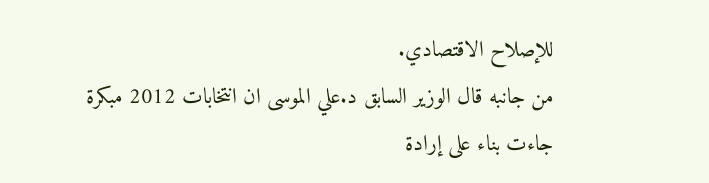للإصلاح الاقتصادي.
من جانبه قال الوزير السابق د.علي الموسى ان انتخابات 2012 مبكرة جاءت بناء على إرادة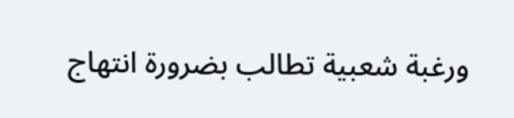ورغبة شعبية تطالب بضرورة انتهاج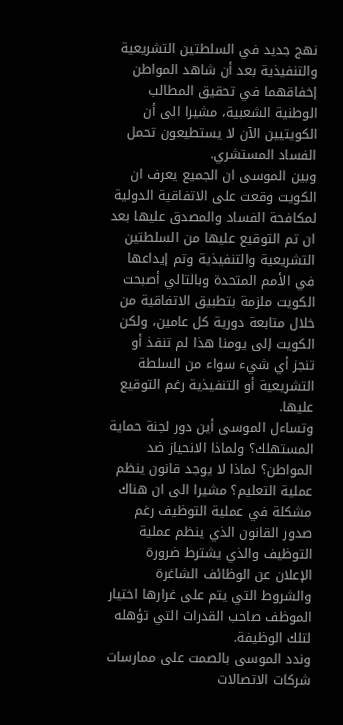نهج جديد في السلطتين التشريعية والتنفيذية بعد أن شاهد المواطن إخفاقهما في تحقيق المطالب الوطنية الشعبية، مشيرا الى أن الكويتيين الآن لا يستطيعون تحمل الفساد المستشري.
وبين الموسى ان الجميع يعرف ان الكويت وقعت على الاتفاقية الدولية لمكافحة الفساد والمصدق عليها بعد ان تم التوقيع عليها من السلطتين التشريعية والتنفيذية وتم إيداعها في الأمم المتحدة وبالتالي أصبحت الكويت ملزمة بتطبيق الاتفاقية من خلال متابعة دورية كل عامين، ولكن الكويت إلى يومنا هذا لم تنفذ أو تنجز أي شيء سواء من السلطة التشريعية أو التنفيذية رغم التوقيع عليها.
وتساءل الموسى أين دور لجنة حماية المستهلك؟ ولماذا الانحياز ضد المواطن؟ لماذا لا يوجد قانون ينظم عملية التعليم؟ مشيرا الى ان هناك مشكلة في عملية التوظيف رغم صدور القانون الذي ينظم عملية التوظيف والذي يشترط ضرورة الإعلان عن الوظائف الشاغرة والشروط التي يتم على غرارها اختيار الموظف صاحب القدرات التي تؤهله لتلك الوظيفة.
وندد الموسى بالصمت على ممارسات شركات الاتصالات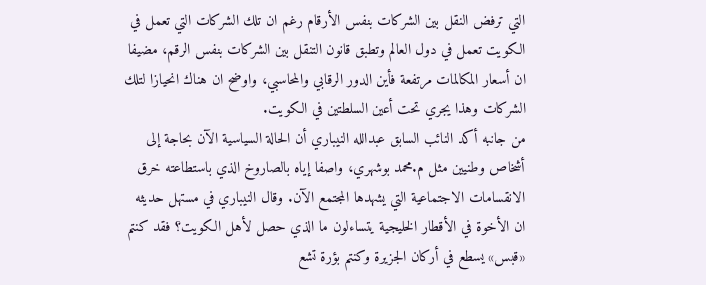التي ترفض النقل بين الشركات بنفس الأرقام رغم ان تلك الشركات التي تعمل في الكويت تعمل في دول العالم وتطبق قانون التنقل بين الشركات بنفس الرقم، مضيفا ان أسعار المكالمات مرتفعة فأين الدور الرقابي والمحاسبي، واوضح ان هناك انحيازا لتلك الشركات وهذا يجري تحت أعين السلطتين في الكويت.
من جانبه أكد النائب السابق عبدالله النيباري أن الحالة السياسية الآن بحاجة إلى أشخاص وطنيين مثل م.محمد بوشهري، واصفا إياه بالصاروخ الذي باستطاعته خرق الانقسامات الاجتماعية التي يشهدها المجتمع الآن. وقال النيباري في مستهل حديثه ان الأخوة في الأقطار الخليجية يتساءلون ما الذي حصل لأهل الكويت؟ فقد كنتم «قبس» يسطع في أركان الجزيرة وكنتم بؤرة تشع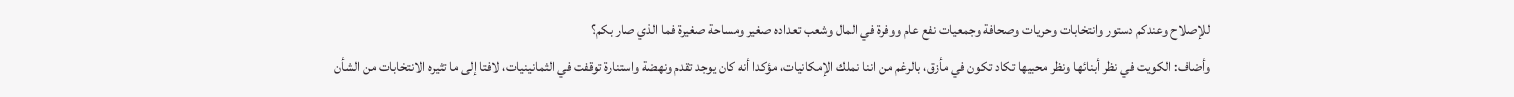للإصلاح وعندكم دستور وانتخابات وحريات وصحافة وجمعيات نفع عام ووفرة في المال وشعب تعداده صغير ومساحة صغيرة فما الذي صار بكم؟
وأضاف: الكويت في نظر أبنائها ونظر محبيها تكاد تكون في مأزق، بالرغم من اننا نملك الإمكانيات، مؤكدا أنه كان يوجد تقدم ونهضة واستنارة توقفت في الثمانينيات، لافتا إلى ما تثيره الانتخابات من الشأن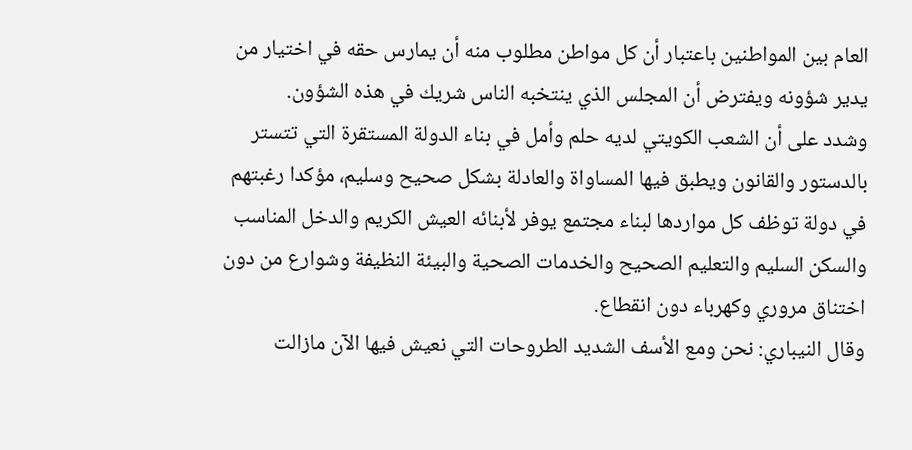العام بين المواطنين باعتبار أن كل مواطن مطلوب منه أن يمارس حقه في اختيار من يدير شؤونه ويفترض أن المجلس الذي ينتخبه الناس شريك في هذه الشؤون.
وشدد على أن الشعب الكويتي لديه حلم وأمل في بناء الدولة المستقرة التي تتستر بالدستور والقانون ويطبق فيها المساواة والعادلة بشكل صحيح وسليم، مؤكدا رغبتهم في دولة توظف كل مواردها لبناء مجتمع يوفر لأبنائه العيش الكريم والدخل المناسب والسكن السليم والتعليم الصحيح والخدمات الصحية والبيئة النظيفة وشوارع من دون اختناق مروري وكهرباء دون انقطاع.
وقال النيباري: نحن ومع الأسف الشديد الطروحات التي نعيش فيها الآن مازالت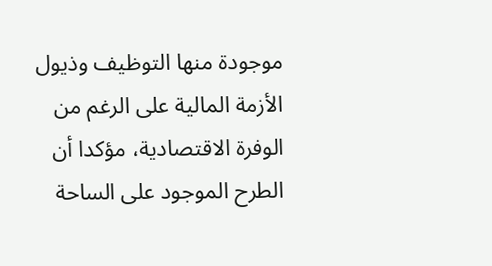موجودة منها التوظيف وذيول الأزمة المالية على الرغم من الوفرة الاقتصادية، مؤكدا أن الطرح الموجود على الساحة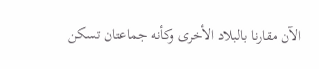الآن مقارنا بالبلاد الأخرى وكأنه جماعتان تسكن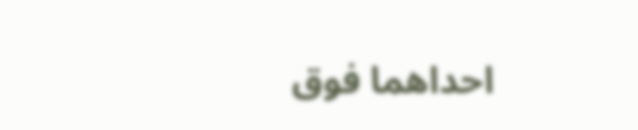احداهما فوق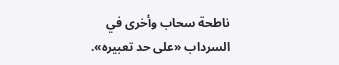ناطحة سحاب وأخرى في السرداب «على حد تعبيره».